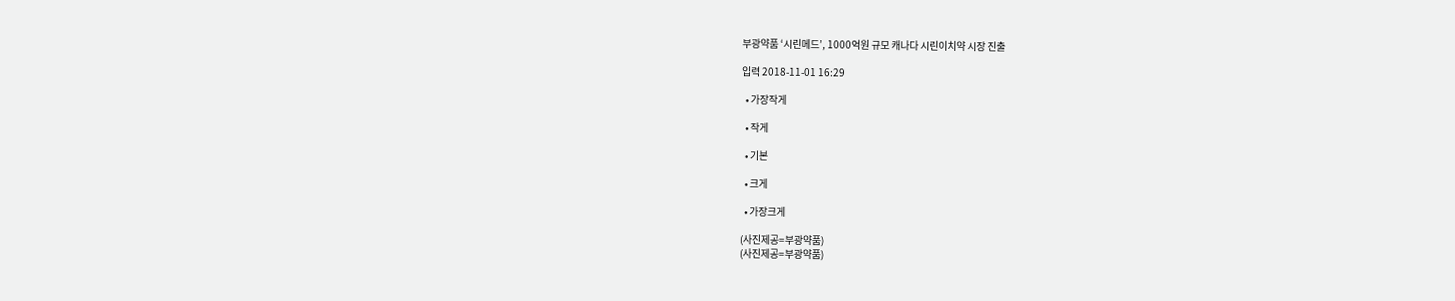부광약품 ‘시린메드’, 1000억원 규모 캐나다 시린이치약 시장 진출

입력 2018-11-01 16:29

  • 가장작게

  • 작게

  • 기본

  • 크게

  • 가장크게

(사진제공=부광약품)
(사진제공=부광약품)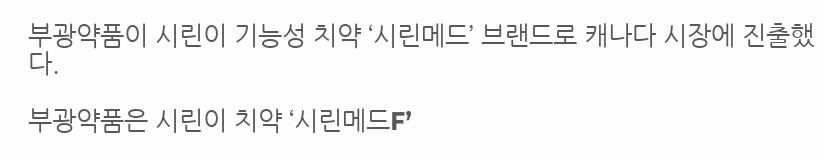부광약품이 시린이 기능성 치약 ‘시린메드’ 브랜드로 캐나다 시장에 진출했다.

부광약품은 시린이 치약 ‘시린메드F’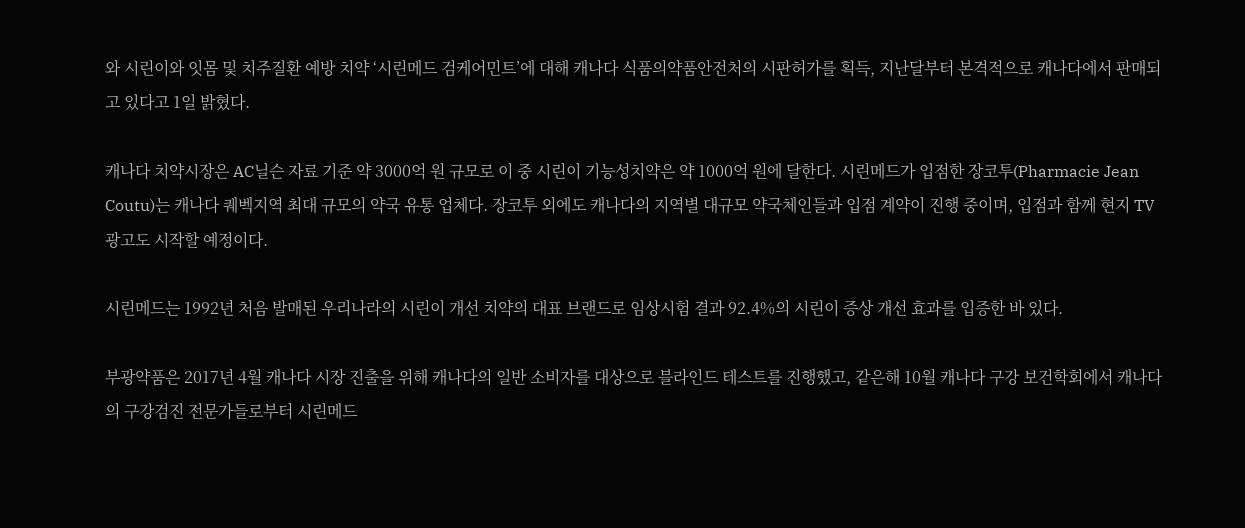와 시린이와 잇몸 및 치주질환 예방 치약 ‘시린메드 검케어민트’에 대해 캐나다 식품의약품안전처의 시판허가를 획득, 지난달부터 본격적으로 캐나다에서 판매되고 있다고 1일 밝혔다.

캐나다 치약시장은 AC닐슨 자료 기준 약 3000억 원 규모로 이 중 시린이 기능성치약은 약 1000억 원에 달한다. 시린메드가 입점한 장코투(Pharmacie Jean Coutu)는 캐나다 퀘벡지역 최대 규모의 약국 유통 업체다. 장코투 외에도 캐나다의 지역별 대규모 약국체인들과 입점 계약이 진행 중이며, 입점과 함께 현지 TV 광고도 시작할 예정이다.

시린메드는 1992년 처음 발매된 우리나라의 시린이 개선 치약의 대표 브랜드로 임상시험 결과 92.4%의 시린이 증상 개선 효과를 입증한 바 있다.

부광약품은 2017년 4월 캐나다 시장 진출을 위해 캐나다의 일반 소비자를 대상으로 블라인드 테스트를 진행했고, 같은해 10월 캐나다 구강 보건학회에서 캐나다의 구강검진 전문가들로부터 시린메드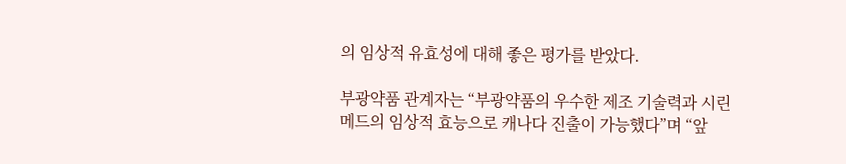의 임상적 유효성에 대해 좋은 평가를 받았다.

부광약품 관계자는 “부광약품의 우수한 제조 기술력과 시린메드의 임상적 효능으로 캐나다 진출이 가능했다”며 “앞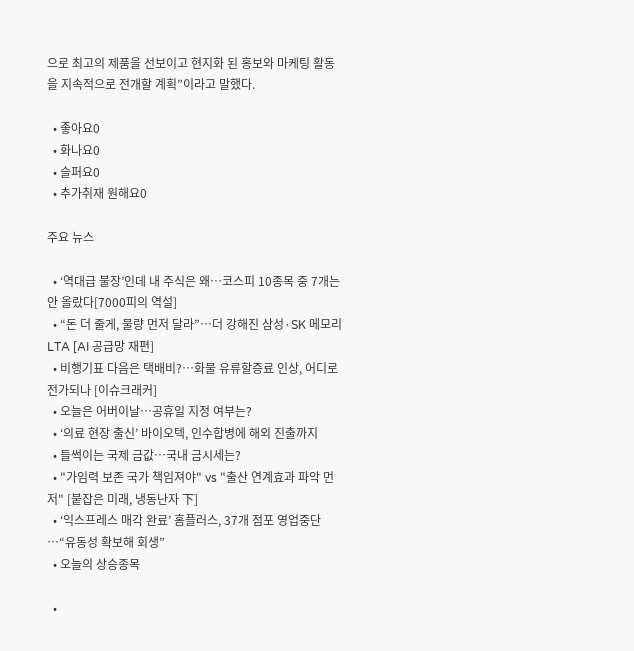으로 최고의 제품을 선보이고 현지화 된 홍보와 마케팅 활동을 지속적으로 전개할 계획”이라고 말했다.

  • 좋아요0
  • 화나요0
  • 슬퍼요0
  • 추가취재 원해요0

주요 뉴스

  • ‘역대급 불장’인데 내 주식은 왜…코스피 10종목 중 7개는 안 올랐다[7000피의 역설]
  • “돈 더 줄게, 물량 먼저 달라”…더 강해진 삼성·SK 메모리 LTA [AI 공급망 재편]
  • 비행기표 다음은 택배비?⋯화물 유류할증료 인상, 어디로 전가되나 [이슈크래커]
  • 오늘은 어버이날…공휴일 지정 여부는?
  • ‘의료 현장 출신’ 바이오텍, 인수합병에 해외 진출까지
  • 들썩이는 국제 금값…국내 금시세는?
  • "가임력 보존 국가 책임져야" vs "출산 연계효과 파악 먼저" [붙잡은 미래, 냉동난자 下]
  • ‘익스프레스 매각 완료’ 홈플러스, 37개 점포 영업중단⋯“유동성 확보해 회생”
  • 오늘의 상승종목

  •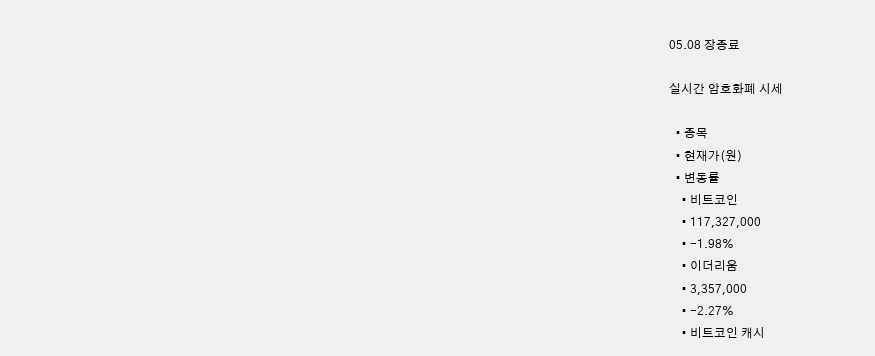05.08 장종료

실시간 암호화폐 시세

  • 종목
  • 현재가(원)
  • 변동률
    • 비트코인
    • 117,327,000
    • -1.98%
    • 이더리움
    • 3,357,000
    • -2.27%
    • 비트코인 캐시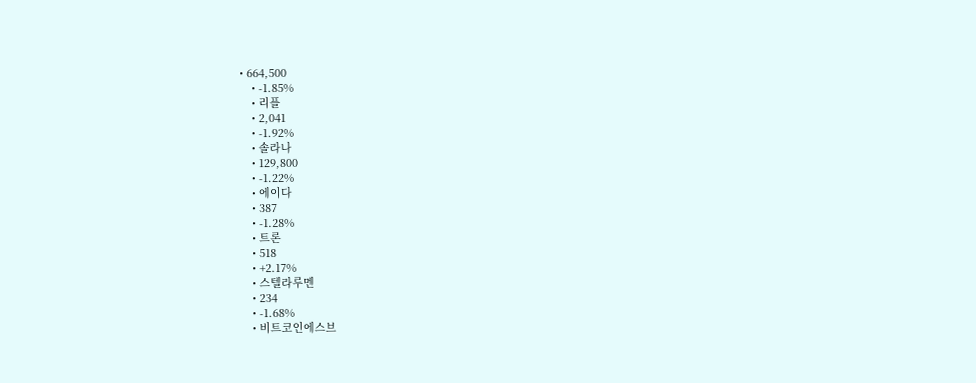• 664,500
    • -1.85%
    • 리플
    • 2,041
    • -1.92%
    • 솔라나
    • 129,800
    • -1.22%
    • 에이다
    • 387
    • -1.28%
    • 트론
    • 518
    • +2.17%
    • 스텔라루멘
    • 234
    • -1.68%
    • 비트코인에스브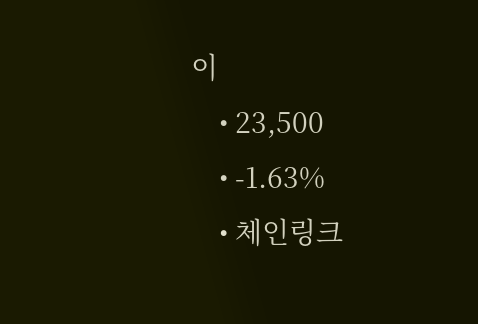이
    • 23,500
    • -1.63%
    • 체인링크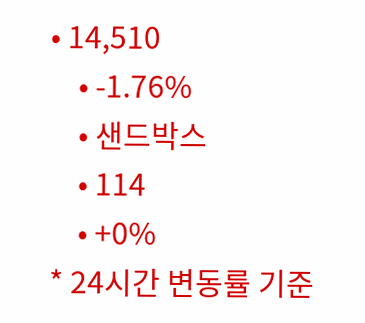• 14,510
    • -1.76%
    • 샌드박스
    • 114
    • +0%
* 24시간 변동률 기준